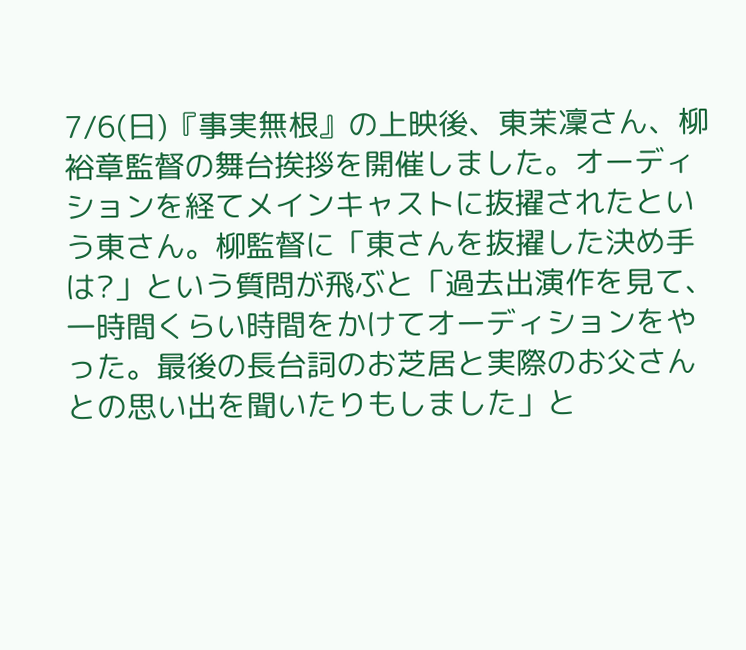7/6(日)『事実無根』の上映後、東茉凜さん、柳裕章監督の舞台挨拶を開催しました。オーディションを経てメインキャストに抜擢されたという東さん。柳監督に「東さんを抜擢した決め手は?」という質問が飛ぶと「過去出演作を見て、一時間くらい時間をかけてオーディションをやった。最後の長台詞のお芝居と実際のお父さんとの思い出を聞いたりもしました」と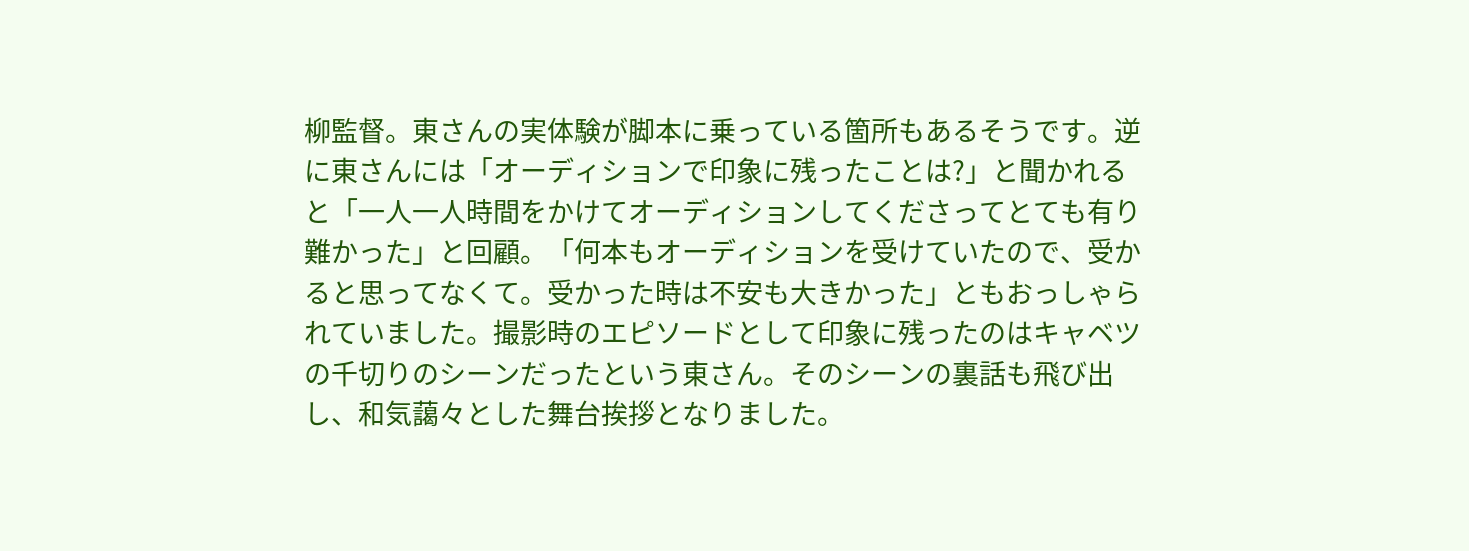柳監督。東さんの実体験が脚本に乗っている箇所もあるそうです。逆に東さんには「オーディションで印象に残ったことは?」と聞かれると「一人一人時間をかけてオーディションしてくださってとても有り難かった」と回顧。「何本もオーディションを受けていたので、受かると思ってなくて。受かった時は不安も大きかった」ともおっしゃられていました。撮影時のエピソードとして印象に残ったのはキャベツの千切りのシーンだったという東さん。そのシーンの裏話も飛び出し、和気藹々とした舞台挨拶となりました。